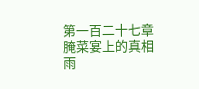第一百二十七章腌菜宴上的真相
雨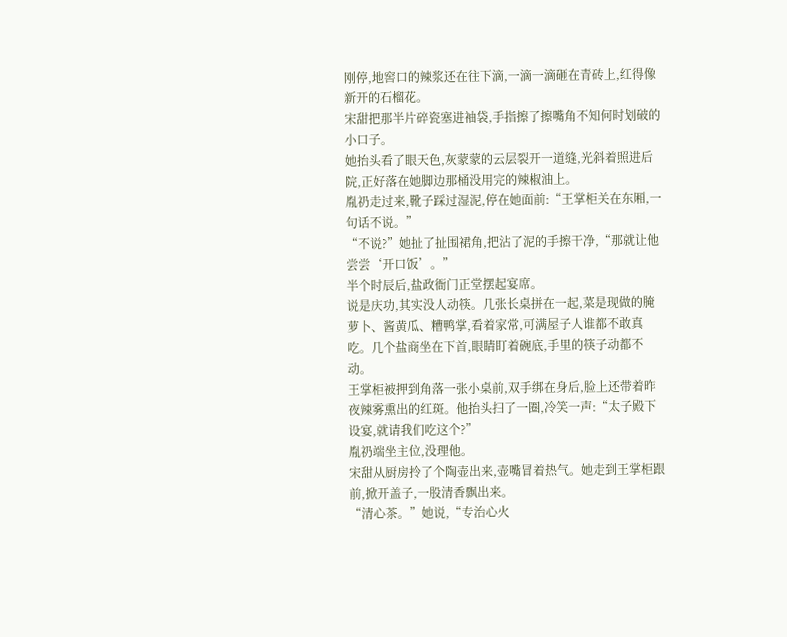刚停,地窖口的辣浆还在往下滴,一滴一滴砸在青砖上,红得像新开的石榴花。
宋甜把那半片碎瓷塞进袖袋,手指擦了擦嘴角不知何时划破的小口子。
她抬头看了眼天色,灰蒙蒙的云层裂开一道缝,光斜着照进后院,正好落在她脚边那桶没用完的辣椒油上。
胤礽走过来,靴子踩过湿泥,停在她面前:“王掌柜关在东厢,一句话不说。”
“不说?”她扯了扯围裙角,把沾了泥的手擦干净,“那就让他尝尝‘开口饭’。”
半个时辰后,盐政衙门正堂摆起宴席。
说是庆功,其实没人动筷。几张长桌拼在一起,菜是现做的腌萝卜、酱黄瓜、糟鸭掌,看着家常,可满屋子人谁都不敢真吃。几个盐商坐在下首,眼睛盯着碗底,手里的筷子动都不动。
王掌柜被押到角落一张小桌前,双手绑在身后,脸上还带着昨夜辣雾熏出的红斑。他抬头扫了一圈,冷笑一声:“太子殿下设宴,就请我们吃这个?”
胤礽端坐主位,没理他。
宋甜从厨房拎了个陶壶出来,壶嘴冒着热气。她走到王掌柜跟前,掀开盖子,一股清香飘出来。
“清心茶。”她说,“专治心火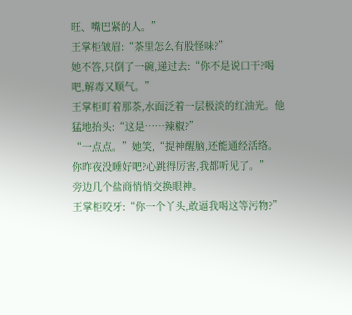旺、嘴巴紧的人。”
王掌柜皱眉:“茶里怎么有股怪味?”
她不答,只倒了一碗,递过去:“你不是说口干?喝吧,解毒又顺气。”
王掌柜盯着那茶,水面泛着一层极淡的红油光。他猛地抬头:“这是……辣椒?”
“一点点。”她笑,“提神醒脑,还能通经活络。你昨夜没睡好吧?心跳得厉害,我都听见了。”
旁边几个盐商悄悄交换眼神。
王掌柜咬牙:“你一个丫头,敢逼我喝这等污物?”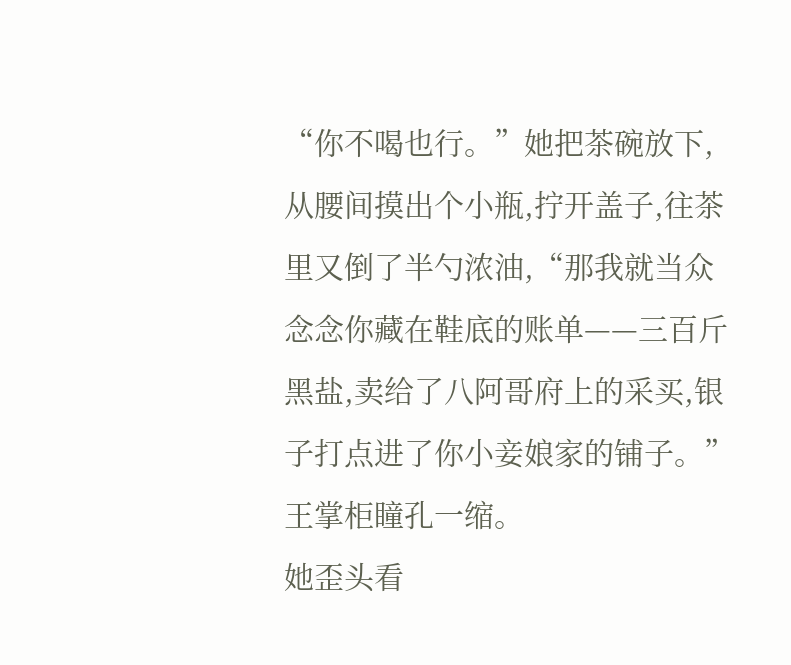“你不喝也行。”她把茶碗放下,从腰间摸出个小瓶,拧开盖子,往茶里又倒了半勺浓油,“那我就当众念念你藏在鞋底的账单——三百斤黑盐,卖给了八阿哥府上的采买,银子打点进了你小妾娘家的铺子。”
王掌柜瞳孔一缩。
她歪头看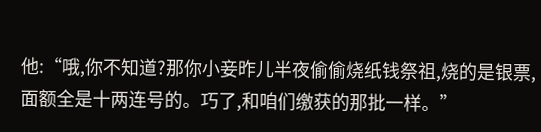他:“哦,你不知道?那你小妾昨儿半夜偷偷烧纸钱祭祖,烧的是银票,面额全是十两连号的。巧了,和咱们缴获的那批一样。”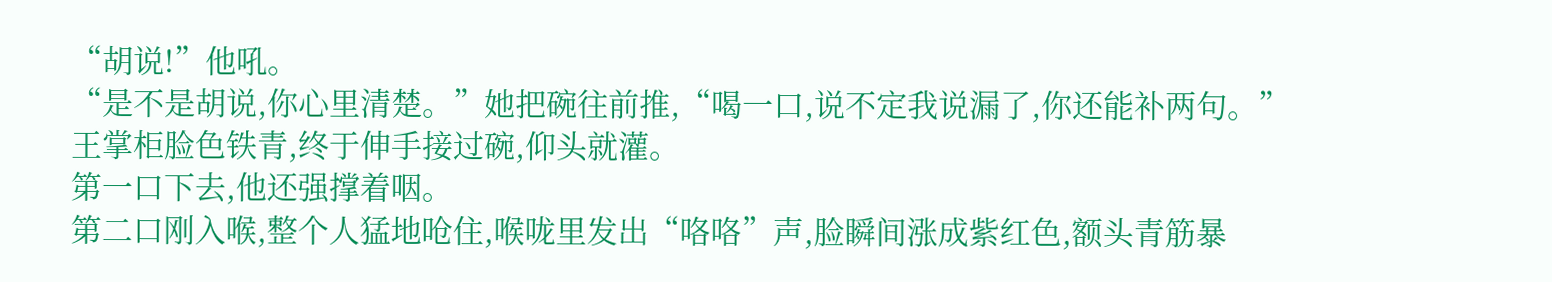“胡说!”他吼。
“是不是胡说,你心里清楚。”她把碗往前推,“喝一口,说不定我说漏了,你还能补两句。”
王掌柜脸色铁青,终于伸手接过碗,仰头就灌。
第一口下去,他还强撑着咽。
第二口刚入喉,整个人猛地呛住,喉咙里发出“咯咯”声,脸瞬间涨成紫红色,额头青筋暴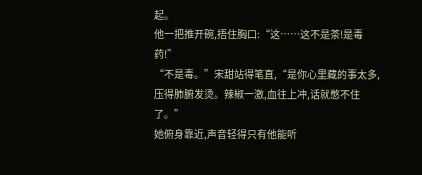起。
他一把推开碗,捂住胸口:“这……这不是茶!是毒药!”
“不是毒。”宋甜站得笔直,“是你心里藏的事太多,压得肺腑发烫。辣椒一激,血往上冲,话就憋不住了。”
她俯身靠近,声音轻得只有他能听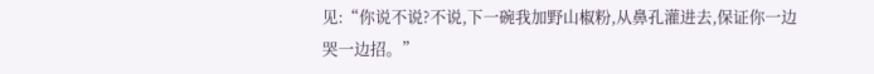见:“你说不说?不说,下一碗我加野山椒粉,从鼻孔灌进去,保证你一边哭一边招。”